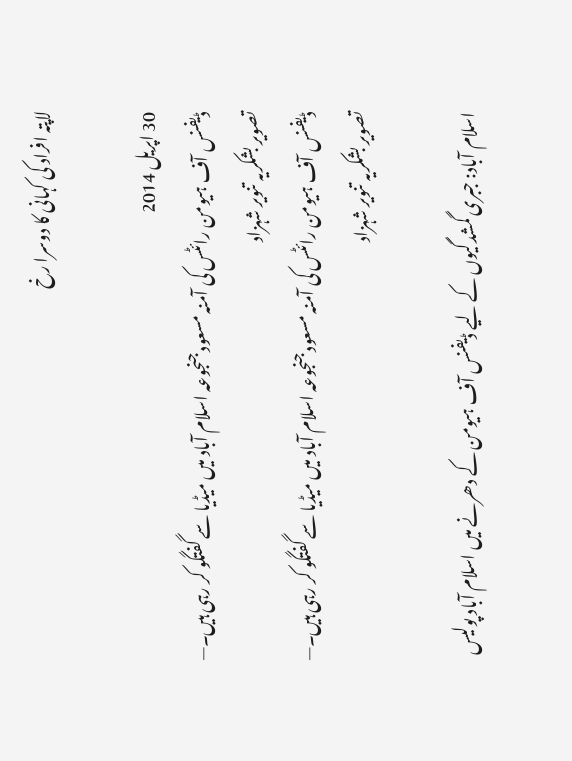لاپتہ افراد کی کہانی کا دوسرا رخ

30 اپريل 2014
ڈیفنس آف ہیومن رائٹس کی آمنہ مسعود جنجوعہ اسلام آباد میں میڈیا سے گفتگو کر رہی ہیں۔— تصویر بشکریہ تنویر شہزاد
ڈیفنس آف ہیومن رائٹس کی آمنہ مسعود جنجوعہ اسلام آباد میں میڈیا سے گفتگو کر رہی ہیں۔— تصویر بشکریہ تنویر شہزاد

اسلام آباد: جبری گمشدگیوں کے لیے ڈیفنس آف ہیومن کے دھرنے میں اسلام آباد پولیس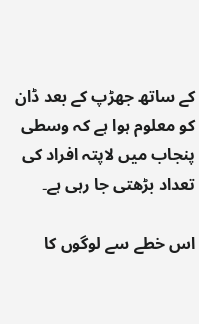کے ساتھ جھڑپ کے بعد ڈان کو معلوم ہوا ہے کہ وسطی پنجاب میں لاپتہ افراد کی تعداد بڑھتی جا رہی ہے۔

اس خطے سے لوگوں کا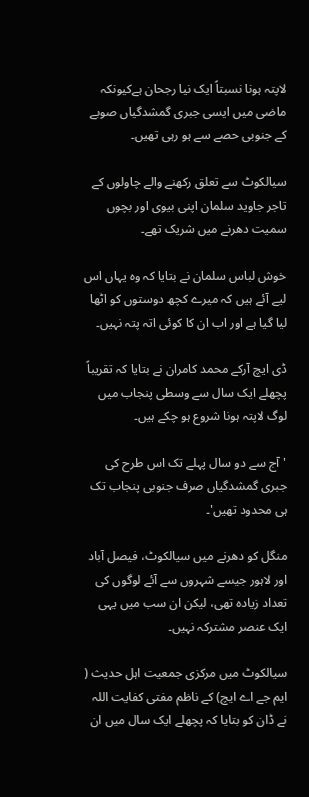لاپتہ ہونا نسبتاً ایک نیا رجحان ہےکیونکہ ماضی میں ایسی جبری گمشدگیاں صوبے کے جنوبی حصے سے ہو رہی تھیں۔

سیالکوٹ سے تعلق رکھنے والے چاولوں کے تاجر جاوید سلمان اپنی بیوی اور بچوں سمیت دھرنے میں شریک تھے۔

خوش لباس سلمان نے بتایا کہ وہ یہاں اس لیے آئے ہیں کہ میرے کچھ دوستوں کو اٹھا لیا گیا ہے اور اب ان کا کوئی اتہ پتہ نہیں۔

ڈی ایچ آرکے محمد کامران نے بتایا کہ تقریباً پچھلے ایک سال سے وسطی پنجاب میں لوگ لاپتہ ہونا شروع ہو چکے ہیں۔

'آج سے دو سال پہلے تک اس طرح کی جبری گمشدگیاں صرف جنوبی پنجاب تک ہی محدود تھیں'۔

منگل کو دھرنے میں سیالکوٹ، فیصل آباد اور لاہور جیسے شہروں سے آئے لوگوں کی تعداد زیادہ تھی، لیکن ان سب میں یہی ایک عنصر مشترکہ نہیں۔

سیالکوٹ میں مرکزی جمعیت اہل حدیث ( ایم جے اے ایچ) کے ناظم مفتی کفایت اللہ نے ڈان کو بتایا کہ پچھلے ایک سال میں ان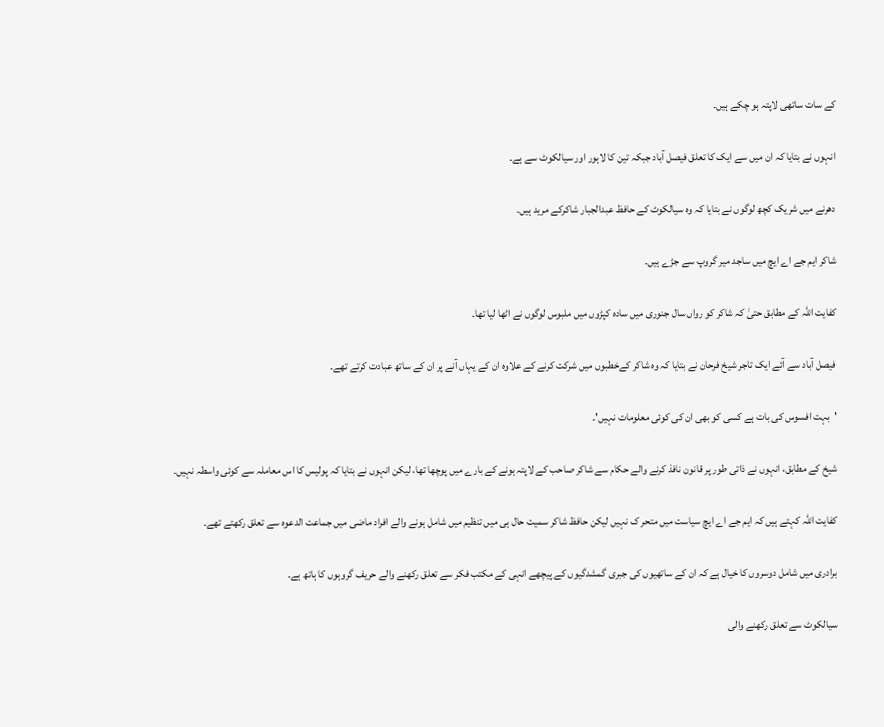کے سات ساتھی لاپتہ ہو چکے ہیں۔

انہوں نے بتایا کہ ان میں سے ایک کا تعلق فیصل آباد جبکہ تین کا لاہور اور سیالکوٹ سے ہے۔

دھرنے میں شریک کچھ لوگوں نے بتایا کہ وہ سیالکوٹ کے حافظ عبدالجبار شاکرکے مرید ہیں۔

شاکر ایم جے اے ایچ میں ساجد میر گروپ سے جڑے ہیں۔

کفایت اللہ کے مطابق حتیٰ کہ شاکر کو رواں سال جنوری میں سادہ کپڑوں میں ملبوس لوگوں نے اٹھا لیا تھا۔

فیصل آباد سے آئے ایک تاجر شیخ فرحان نے بتایا کہ وہ شاکر کےخطبوں میں شرکت کرنے کے علاوہ ان کے یہاں آنے پر ان کے ساتھ عبادت کرتے تھے۔

'بہت افسوس کی بات ہے کسی کو بھی ان کی کوئی معلومات نہیں'۔

شیخ کے مطابق، انہوں نے ذاتی طور پر قانون نافذ کرنے والے حکام سے شاکر صاحب کے لاپتہ ہونے کے بارے میں پوچھا تھا، لیکن انہوں نے بتایا کہ پولیس کا اس معاملہ سے کوئی واسطہ نہیں۔

کفایت اللہ کہتے ہیں کہ ایم جے اے ایچ سیاست میں متحر ک نہیں لیکن حافظ شاکر سمیت حال ہی میں تنظیم میں شامل ہونے والے افراد ماضی میں جماعت الدعوہ سے تعلق رکھتے تھے۔

برادری میں شامل دوسروں کا خیال ہے کہ ان کے ساتھیوں کی جبری گمشدگیوں کے پیچھے انہی کے مکتب فکر سے تعلق رکھنے والے حریف گروہوں کا ہاتھ ہے۔

سیالکوٹ سے تعلق رکھنے والی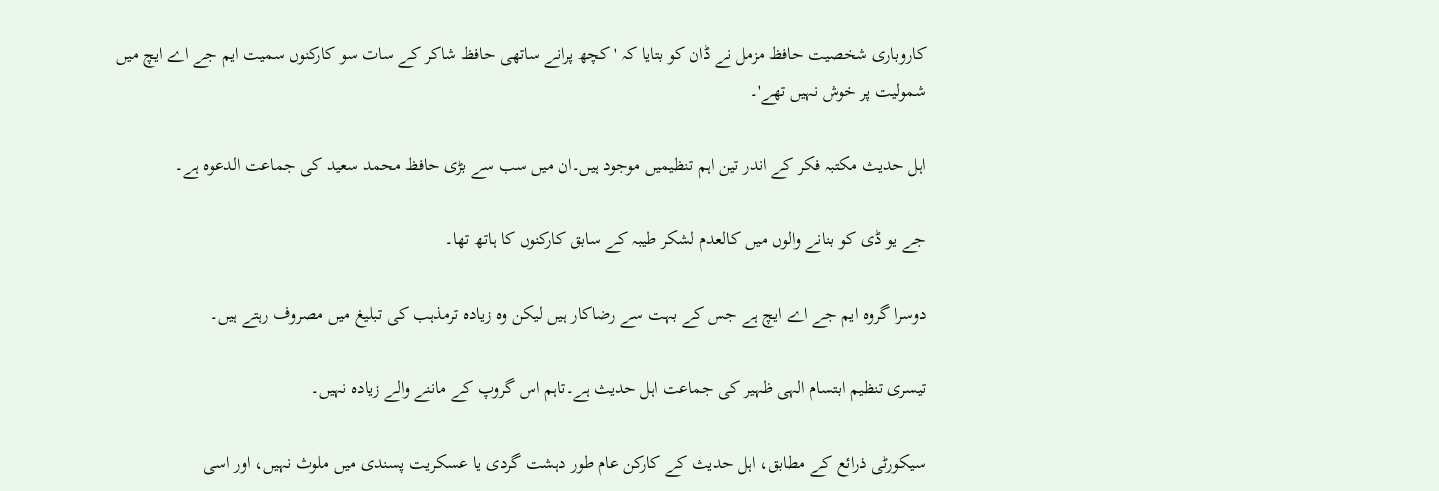کاروباری شخصیت حافظ مزمل نے ڈان کو بتایا کہ ' کچھ پرانے ساتھی حافظ شاکر کے سات سو کارکنوں سمیت ایم جے اے ایچ میں شمولیت پر خوش نہیں تھے'۔

اہل حدیث مکتبہ فکر کے اندر تین اہم تنظیمیں موجود ہیں۔ان میں سب سے بڑی حافظ محمد سعید کی جماعت الدعوہ ہے۔

جے یو ڈی کو بنانے والوں میں کالعدم لشکر طیبہ کے سابق کارکنوں کا ہاتھ تھا۔

دوسرا گروہ ایم جے اے ایچ ہے جس کے بہت سے رضاکار ہیں لیکن وہ زیادہ ترمذہب کی تبلیغ میں مصروف رہتے ہیں۔

تیسری تنظیم ابتسام الہی ظہیر کی جماعت اہل حدیث ہے۔تاہم اس گروپ کے ماننے والے زیادہ نہیں۔

سیکورٹی ذرائع کے مطابق، اہل حدیث کے کارکن عام طور دہشت گردی یا عسکریت پسندی میں ملوث نہیں، اور اسی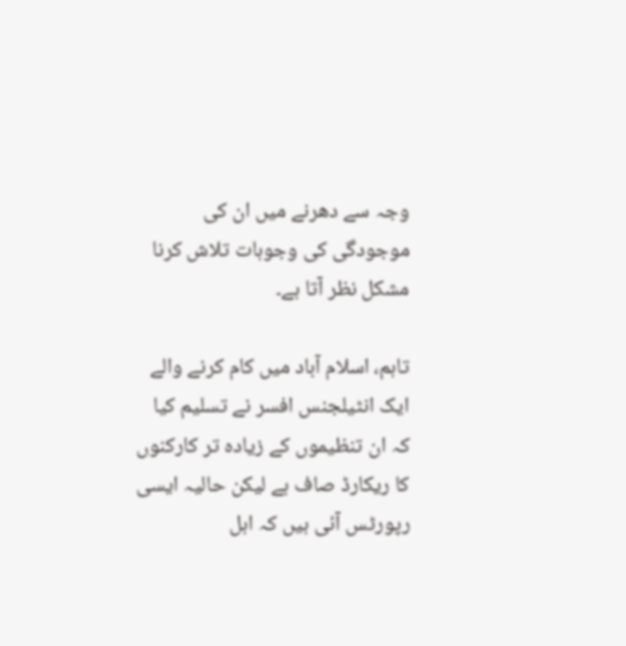وجہ سے دھرنے میں ان کی موجودگی کی وجوہات تلاش کرنا مشکل نظر آتا ہے۔

تاہم، اسلام آباد میں کام کرنے والے ایک انٹیلجنس افسر نے تسلیم کیا کہ ان تنظیموں کے زیادہ تر کارکنوں کا ریکارڈ صاف ہے لیکن حالیہ ایسی رپورٹس آئی ہیں کہ اہل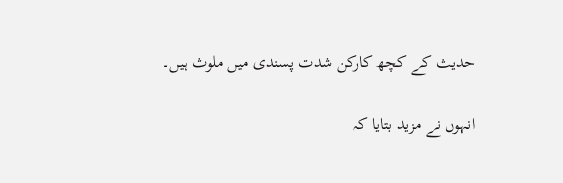حدیث کے کچھ کارکن شدت پسندی میں ملوث ہیں۔

انہوں نے مزید بتایا کہ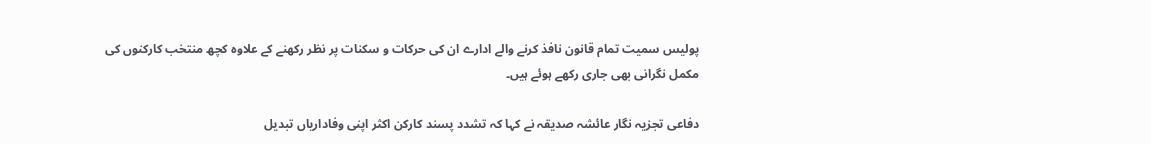پولیس سمیت تمام قانون نافذ کرنے والے ادارے ان کی حرکات و سکنات پر نظر رکھنے کے علاوہ کچھ منتخب کارکنوں کی مکمل نگرانی بھی جاری رکھے ہوئے ہیں۔

دفاعی تجزیہ نگار عائشہ صدیقہ نے کہا کہ تشدد پسند کارکن اکثر اپنی وفاداریاں تبدیل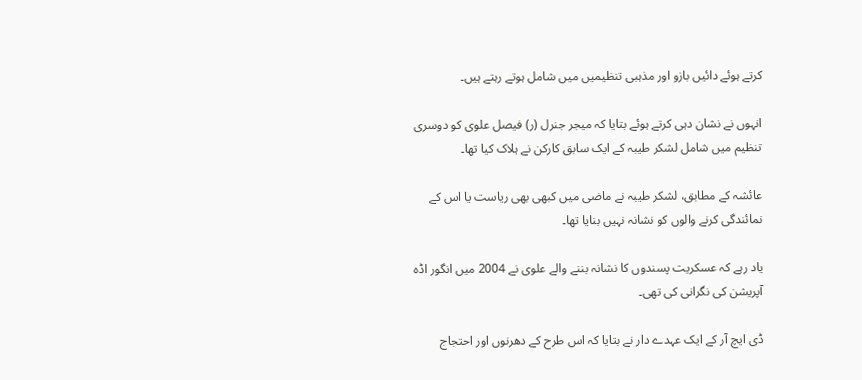کرتے ہوئے دائیں بازو اور مذہبی تنظیمیں میں شامل ہوتے رہتے ہیں۔

انہوں نے نشان دہی کرتے ہوئے بتایا کہ میجر جنرل (ر) فیصل علوی کو دوسری تنظیم میں شامل لشکر طیبہ کے ایک سابق کارکن نے ہلاک کیا تھا۔

عائشہ کے مطابق، لشکر طیبہ نے ماضی میں کبھی بھی ریاست یا اس کے نمائندگی کرنے والوں کو نشانہ نہیں بنایا تھا۔

یاد رہے کہ عسکریت پسندوں کا نشانہ بننے والے علوی نے 2004 میں انگور اڈہ آپریشن کی نگرانی کی تھی۔

ڈی ایچ آر کے ایک عہدے دار نے بتایا کہ اس طرح کے دھرنوں اور احتجاج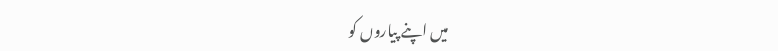میں اپنے پیاروں کو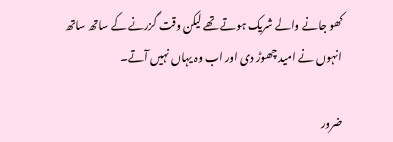کھو جانے والے شریک ہوتے تھے لیکن وقت گزرنے کے ساتھ ساتھ انہوں نے امید چھوڑ دی اور اب وہ یہاں نہیں آتے۔

ضرور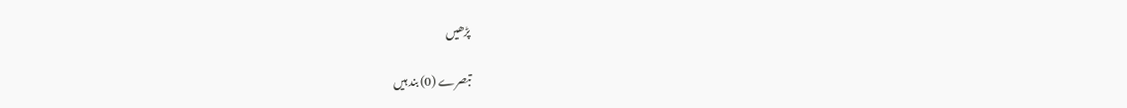پڑھیں

تبصرے (0) بند ہیں